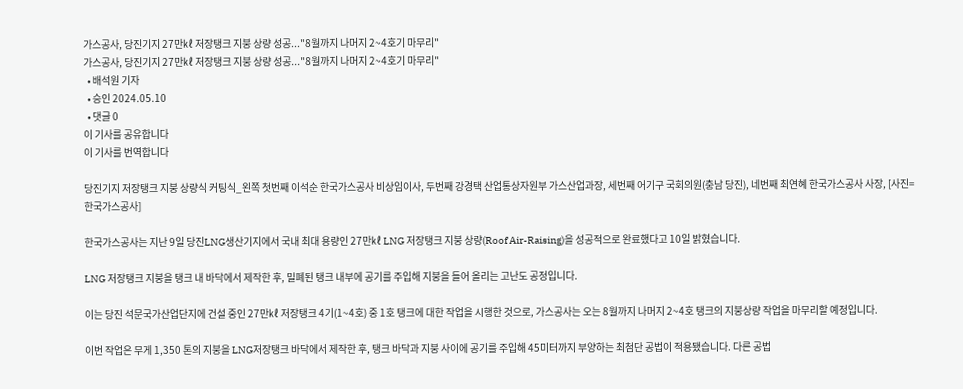가스공사, 당진기지 27만㎘ 저장탱크 지붕 상량 성공..."8월까지 나머지 2~4호기 마무리"
가스공사, 당진기지 27만㎘ 저장탱크 지붕 상량 성공..."8월까지 나머지 2~4호기 마무리"
  • 배석원 기자
  • 승인 2024.05.10
  • 댓글 0
이 기사를 공유합니다
이 기사를 번역합니다

당진기지 저장탱크 지붕 상량식 커팅식_왼쪽 첫번째 이석순 한국가스공사 비상임이사, 두번째 강경택 산업통상자원부 가스산업과장, 세번째 어기구 국회의원(충남 당진), 네번째 최연혜 한국가스공사 사장, [사진=한국가스공사]

한국가스공사는 지난 9일 당진LNG생산기지에서 국내 최대 용량인 27만㎘ LNG 저장탱크 지붕 상량(Roof Air-Raising)을 성공적으로 완료했다고 10일 밝혔습니다.

LNG 저장탱크 지붕을 탱크 내 바닥에서 제작한 후, 밀폐된 탱크 내부에 공기를 주입해 지붕을 들어 올리는 고난도 공정입니다.

이는 당진 석문국가산업단지에 건설 중인 27만㎘ 저장탱크 4기(1~4호) 중 1호 탱크에 대한 작업을 시행한 것으로, 가스공사는 오는 8월까지 나머지 2~4호 탱크의 지붕상량 작업을 마무리할 예정입니다.

이번 작업은 무게 1,350 톤의 지붕을 LNG저장탱크 바닥에서 제작한 후, 탱크 바닥과 지붕 사이에 공기를 주입해 45미터까지 부양하는 최첨단 공법이 적용됐습니다. 다른 공법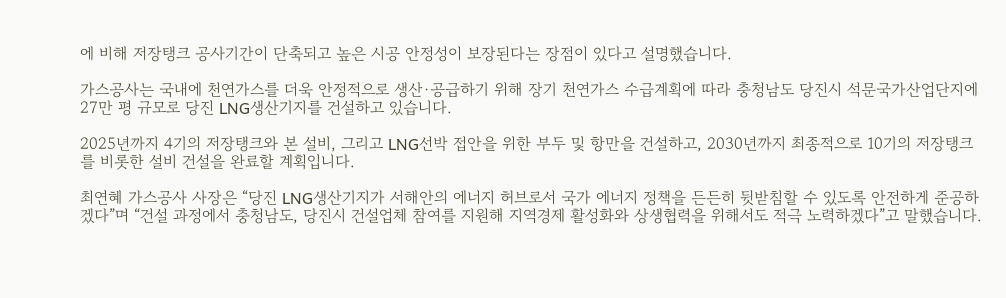에 비해 저장탱크 공사기간이 단축되고 높은 시공 안정성이 보장된다는 장점이 있다고 설명했습니다.

가스공사는 국내에 천연가스를 더욱 안정적으로 생산·공급하기 위해 장기 천연가스 수급계획에 따라 충청남도 당진시 석문국가산업단지에 27만 평 규모로 당진 LNG생산기지를 건설하고 있습니다.

2025년까지 4기의 저장탱크와 본 설비, 그리고 LNG선박 접안을 위한 부두 및 항만을 건설하고, 2030년까지 최종적으로 10기의 저장탱크를 비롯한 설비 건설을 완료할 계획입니다.

최연혜 가스공사 사장은 “당진 LNG생산기지가 서해안의 에너지 허브로서 국가 에너지 정책을 든든히 뒷받침할 수 있도록 안전하게 준공하겠다”며 “건설 과정에서 충청남도, 당진시 건설업체 참여를 지원해 지역경제 활성화와 상생협력을 위해서도 적극 노력하겠다”고 말했습니다.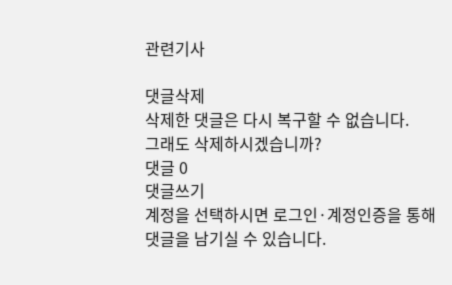관련기사

댓글삭제
삭제한 댓글은 다시 복구할 수 없습니다.
그래도 삭제하시겠습니까?
댓글 0
댓글쓰기
계정을 선택하시면 로그인·계정인증을 통해
댓글을 남기실 수 있습니다.